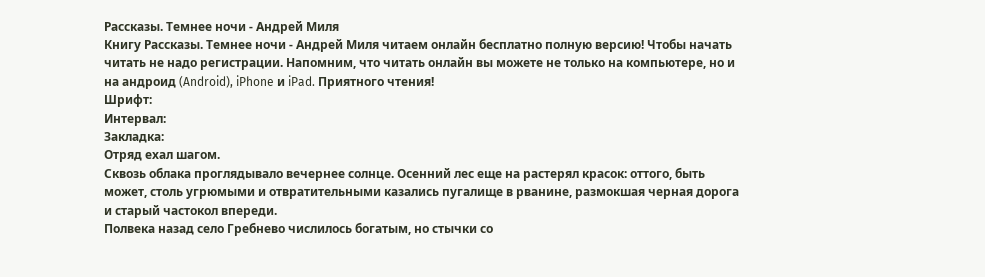Рассказы. Темнее ночи - Андрей Миля
Книгу Рассказы. Темнее ночи - Андрей Миля читаем онлайн бесплатно полную версию! Чтобы начать читать не надо регистрации. Напомним, что читать онлайн вы можете не только на компьютере, но и на андроид (Android), iPhone и iPad. Приятного чтения!
Шрифт:
Интервал:
Закладка:
Отряд ехал шагом.
Сквозь облака проглядывало вечернее солнце. Осенний лес еще на растерял красок: оттого, быть может, столь угрюмыми и отвратительными казались пугалище в рванине, размокшая черная дорога и старый частокол впереди.
Полвека назад село Гребнево числилось богатым, но стычки со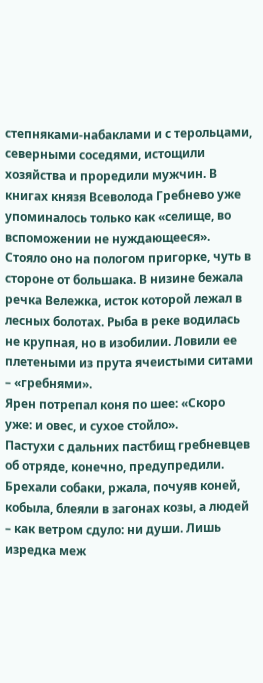степняками-набаклами и с терольцами, северными соседями, истощили хозяйства и проредили мужчин. В книгах князя Всеволода Гребнево уже упоминалось только как «селище, во вспоможении не нуждающееся». Стояло оно на пологом пригорке, чуть в стороне от большака. В низине бежала речка Вележка, исток которой лежал в лесных болотах. Рыба в реке водилась не крупная, но в изобилии. Ловили ее плетеными из прута ячеистыми ситами – «гребнями».
Ярен потрепал коня по шее: «Скоро уже: и овес, и сухое стойло».
Пастухи с дальних пастбищ гребневцев об отряде, конечно, предупредили. Брехали собаки, ржала, почуяв коней, кобыла, блеяли в загонах козы, а людей – как ветром сдуло: ни души. Лишь изредка меж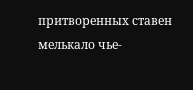притворенных ставен мелькало чье-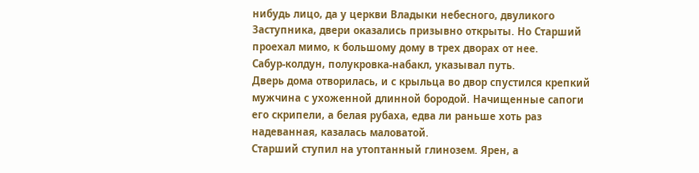нибудь лицо, да у церкви Владыки небесного, двуликого Заступника, двери оказались призывно открыты. Но Старший проехал мимо, к большому дому в трех дворах от нее.
Сабур-колдун, полукровка-набакл, указывал путь.
Дверь дома отворилась, и с крыльца во двор спустился крепкий мужчина с ухоженной длинной бородой. Начищенные сапоги его скрипели, а белая рубаха, едва ли раньше хоть раз надеванная, казалась маловатой.
Старший ступил на утоптанный глинозем. Ярен, а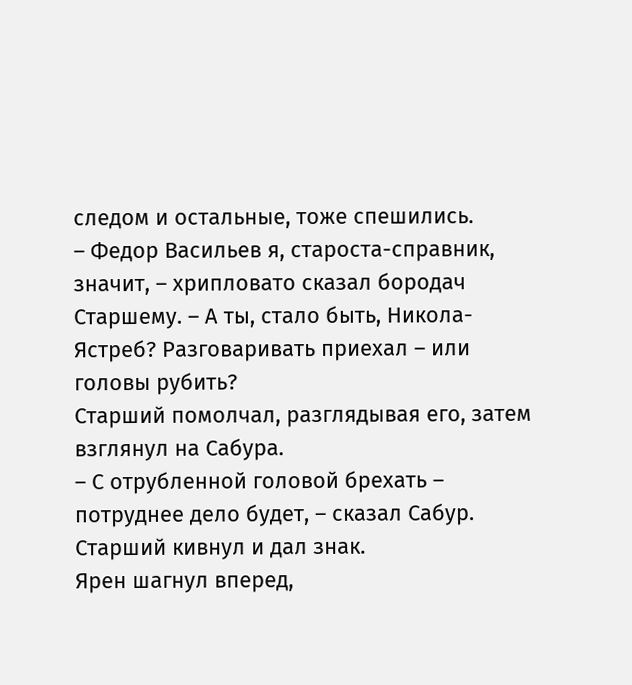следом и остальные, тоже спешились.
– Федор Васильев я, староста-справник, значит, – хрипловато сказал бородач Старшему. – А ты, стало быть, Никола-Ястреб? Разговаривать приехал – или головы рубить?
Старший помолчал, разглядывая его, затем взглянул на Сабура.
– С отрубленной головой брехать – потруднее дело будет, – сказал Сабур. Старший кивнул и дал знак.
Ярен шагнул вперед,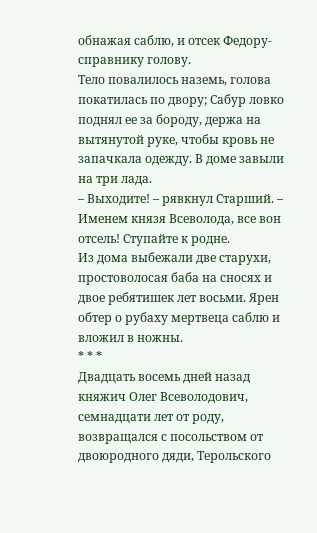обнажая саблю, и отсек Федору-справнику голову.
Тело повалилось наземь, голова покатилась по двору; Сабур ловко поднял ее за бороду, держа на вытянутой руке, чтобы кровь не запачкала одежду. В доме завыли на три лада.
– Выходите! – рявкнул Старший. – Именем князя Всеволода, все вон отсель! Ступайте к родне.
Из дома выбежали две старухи, простоволосая баба на сносях и двое ребятишек лет восьми. Ярен обтер о рубаху мертвеца саблю и вложил в ножны.
* * *
Двадцать восемь дней назад княжич Олег Всеволодович, семнадцати лет от роду, возвращался с посольством от двоюродного дяди, Терольского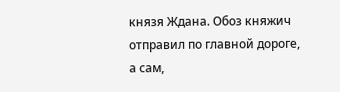князя Ждана. Обоз княжич отправил по главной дороге, а сам,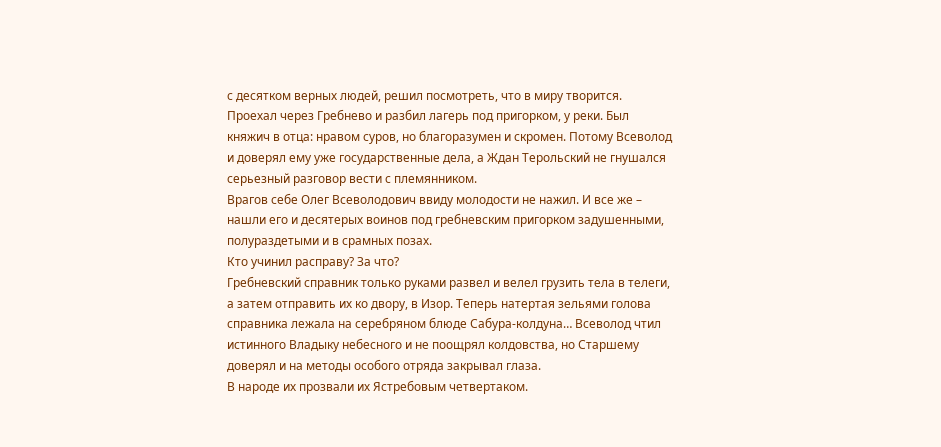с десятком верных людей, решил посмотреть, что в миру творится. Проехал через Гребнево и разбил лагерь под пригорком, у реки. Был княжич в отца: нравом суров, но благоразумен и скромен. Потому Всеволод и доверял ему уже государственные дела, а Ждан Терольский не гнушался серьезный разговор вести с племянником.
Врагов себе Олег Всеволодович ввиду молодости не нажил. И все же – нашли его и десятерых воинов под гребневским пригорком задушенными, полураздетыми и в срамных позах.
Кто учинил расправу? За что?
Гребневский справник только руками развел и велел грузить тела в телеги, а затем отправить их ко двору, в Изор. Теперь натертая зельями голова справника лежала на серебряном блюде Сабура-колдуна… Всеволод чтил истинного Владыку небесного и не поощрял колдовства, но Старшему доверял и на методы особого отряда закрывал глаза.
В народе их прозвали их Ястребовым четвертаком.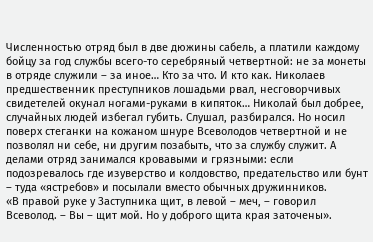Численностью отряд был в две дюжины сабель, а платили каждому бойцу за год службы всего-то серебряный четвертной: не за монеты в отряде служили – за иное… Кто за что. И кто как. Николаев предшественник преступников лошадьми рвал, несговорчивых свидетелей окунал ногами-руками в кипяток… Николай был добрее, случайных людей избегал губить. Слушал, разбирался. Но носил поверх стеганки на кожаном шнуре Всеволодов четвертной и не позволял ни себе, ни другим позабыть, что за службу служит. А делами отряд занимался кровавыми и грязными: если подозревалось где изуверство и колдовство, предательство или бунт – туда «ястребов» и посылали вместо обычных дружинников.
«В правой руке у Заступника щит, в левой – меч, – говорил Всеволод. – Вы – щит мой. Но у доброго щита края заточены».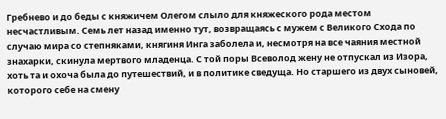Гребнево и до беды с княжичем Олегом слыло для княжеского рода местом несчастливым. Семь лет назад именно тут, возвращаясь с мужем с Великого Схода по случаю мира со степняками, княгиня Инга заболела и, несмотря на все чаяния местной знахарки, скинула мертвого младенца. С той поры Всеволод жену не отпускал из Изора, хоть та и охоча была до путешествий, и в политике сведуща. Но старшего из двух сыновей, которого себе на смену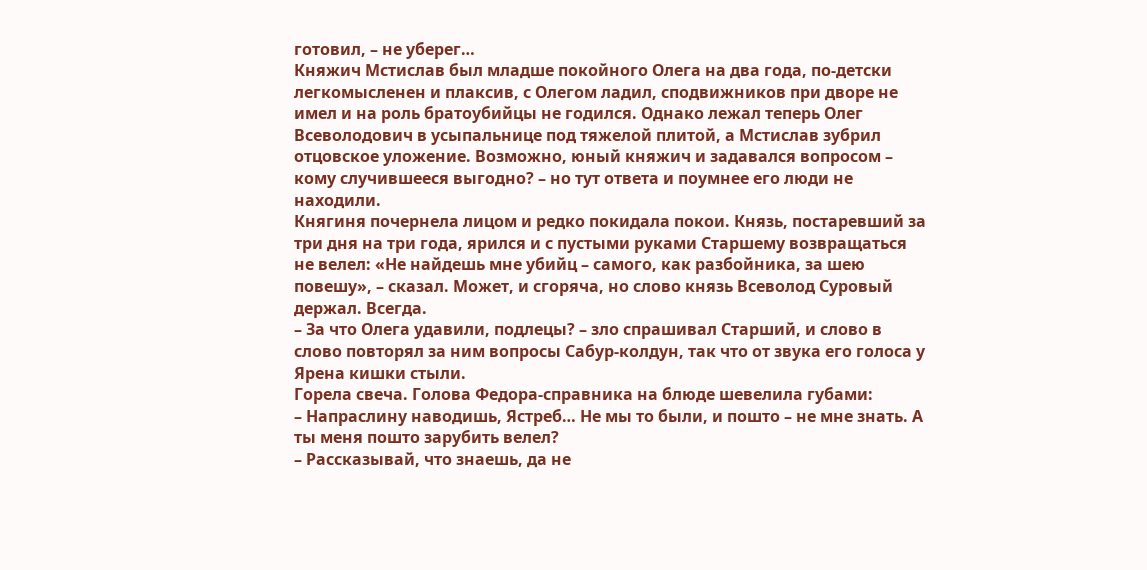готовил, – не уберег…
Княжич Мстислав был младше покойного Олега на два года, по-детски легкомысленен и плаксив, с Олегом ладил, сподвижников при дворе не имел и на роль братоубийцы не годился. Однако лежал теперь Олег Всеволодович в усыпальнице под тяжелой плитой, а Мстислав зубрил отцовское уложение. Возможно, юный княжич и задавался вопросом – кому случившееся выгодно? – но тут ответа и поумнее его люди не находили.
Княгиня почернела лицом и редко покидала покои. Князь, постаревший за три дня на три года, ярился и с пустыми руками Старшему возвращаться не велел: «Не найдешь мне убийц – самого, как разбойника, за шею повешу», – сказал. Может, и сгоряча, но слово князь Всеволод Суровый держал. Всегда.
– За что Олега удавили, подлецы? – зло спрашивал Старший, и слово в слово повторял за ним вопросы Сабур-колдун, так что от звука его голоса у Ярена кишки стыли.
Горела свеча. Голова Федора-справника на блюде шевелила губами:
– Напраслину наводишь, Ястреб… Не мы то были, и пошто – не мне знать. А ты меня пошто зарубить велел?
– Рассказывай, что знаешь, да не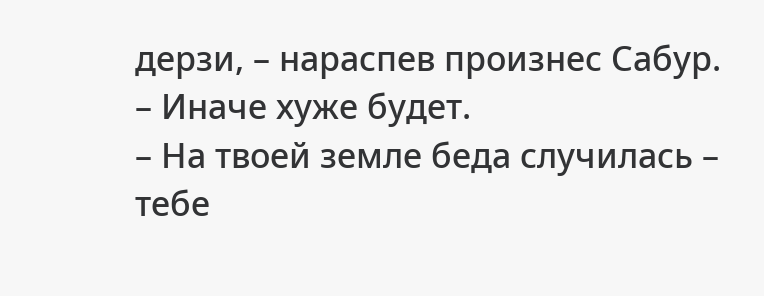дерзи, – нараспев произнес Сабур. – Иначе хуже будет.
– На твоей земле беда случилась – тебе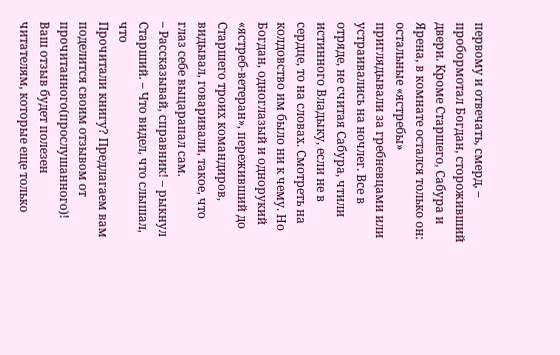первому и отвечать, смерд, – пробормотал Богдан, стороживший двери. Кроме Старшего, Сабура и Ярена, в комнате остался только он: остальные «ястребы» приглядывали за гребневцами или устраивались на ночлег. Все в отряде, не считая Сабура, чтили истинного Владыку, если не в сердце, то на словах. Смотреть на колдовство им было ни к чему. Но Богдан, одноглазый и однорукий «ястреб-ветеран», переживший до Старшего троих командиров, видывал, говаривали, такое, что глаз себе выцарапал сам.
– Рассказывай, справник! – рыкнул Старший. – Что видел, что слышал, что
Прочитали книгу? Предлагаем вам поделится своим отзывом от прочитанного(прослушанного)! Ваш отзыв будет полезен читателям, которые еще только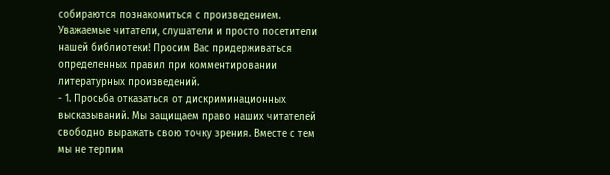собираются познакомиться с произведением.
Уважаемые читатели, слушатели и просто посетители нашей библиотеки! Просим Вас придерживаться определенных правил при комментировании литературных произведений.
- 1. Просьба отказаться от дискриминационных высказываний. Мы защищаем право наших читателей свободно выражать свою точку зрения. Вместе с тем мы не терпим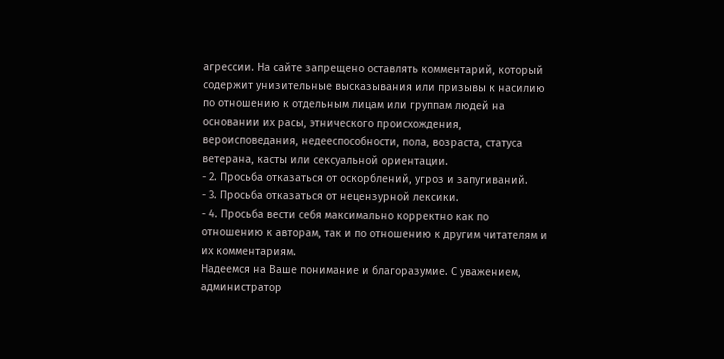агрессии. На сайте запрещено оставлять комментарий, который содержит унизительные высказывания или призывы к насилию по отношению к отдельным лицам или группам людей на основании их расы, этнического происхождения, вероисповедания, недееспособности, пола, возраста, статуса ветерана, касты или сексуальной ориентации.
- 2. Просьба отказаться от оскорблений, угроз и запугиваний.
- 3. Просьба отказаться от нецензурной лексики.
- 4. Просьба вести себя максимально корректно как по отношению к авторам, так и по отношению к другим читателям и их комментариям.
Надеемся на Ваше понимание и благоразумие. С уважением, администратор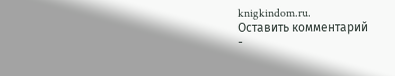knigkindom.ru.
Оставить комментарий
-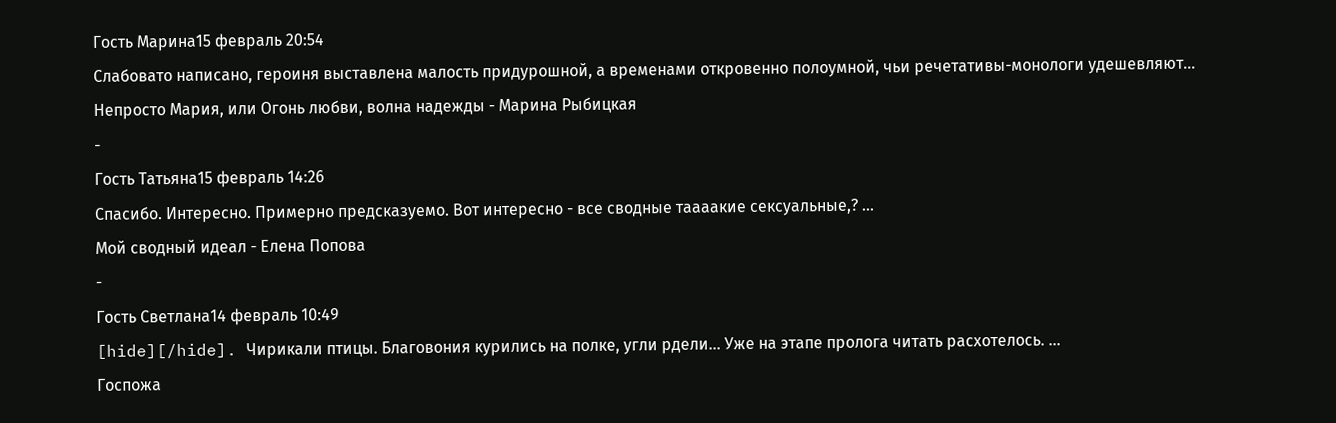Гость Марина15 февраль 20:54
Слабовато написано, героиня выставлена малость придурошной, а временами откровенно полоумной, чьи речетативы-монологи удешевляют...
Непросто Мария, или Огонь любви, волна надежды - Марина Рыбицкая
-
Гость Татьяна15 февраль 14:26
Спасибо. Интересно. Примерно предсказуемо. Вот интересно - все сводные таааакие сексуальные,? ...
Мой сводный идеал - Елена Попова
-
Гость Светлана14 февраль 10:49
[hide][/hide]. Чирикали птицы. Благовония курились на полке, угли рдели... Уже на этапе пролога читать расхотелось. ...
Госпожа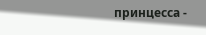принцесса -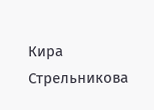Кира Стрельникова